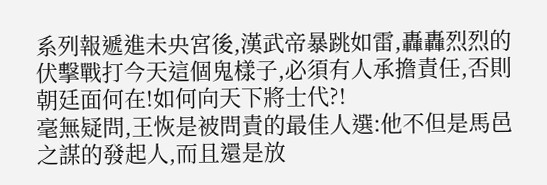系列報遞進未央宮後,漢武帝暴跳如雷,轟轟烈烈的伏擊戰打今天這個鬼樣子,必須有人承擔責任,否則朝廷面何在!如何向天下將士代?!
毫無疑問,王恢是被問責的最佳人選:他不但是馬邑之謀的發起人,而且還是放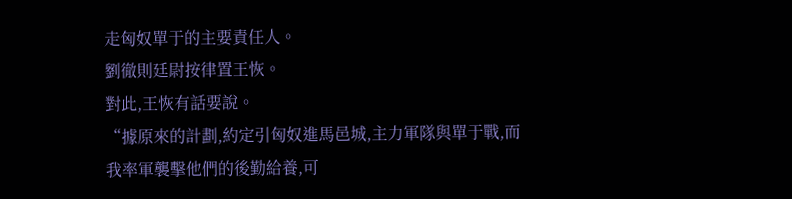走匈奴單于的主要責任人。
劉徹則廷尉按律置王恢。
對此,王恢有話要說。
“據原來的計劃,約定引匈奴進馬邑城,主力軍隊與單于戰,而我率軍襲擊他們的後勤給養,可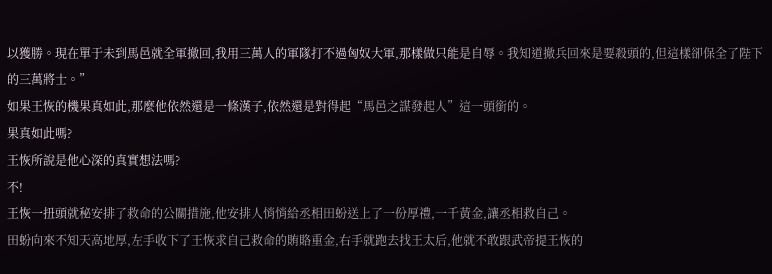以獲勝。現在單于未到馬邑就全軍撤回,我用三萬人的軍隊打不過匈奴大軍,那樣做只能是自辱。我知道撤兵回來是要殺頭的,但這樣卻保全了陛下的三萬將士。”
如果王恢的機果真如此,那麼他依然還是一條漢子,依然還是對得起“馬邑之謀發起人”這一頭銜的。
果真如此嗎?
王恢所說是他心深的真實想法嗎?
不!
王恢一扭頭就秘安排了救命的公關措施,他安排人悄悄給丞相田蚡送上了一份厚禮,一千黃金,讓丞相救自己。
田蚡向來不知天高地厚,左手收下了王恢求自己救命的賄賂重金,右手就跑去找王太后,他就不敢跟武帝提王恢的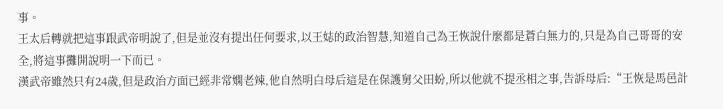事。
王太后轉就把這事跟武帝明說了,但是並沒有提出任何要求,以王娡的政治智慧,知道自己為王恢說什麼都是蒼白無力的,只是為自己哥哥的安全,將這事攤開說明一下而已。
漢武帝雖然只有24歲,但是政治方面已經非常嫻老辣,他自然明白母后這是在保護舅父田蚡,所以他就不提丞相之事,告訴母后:“王恢是馬邑計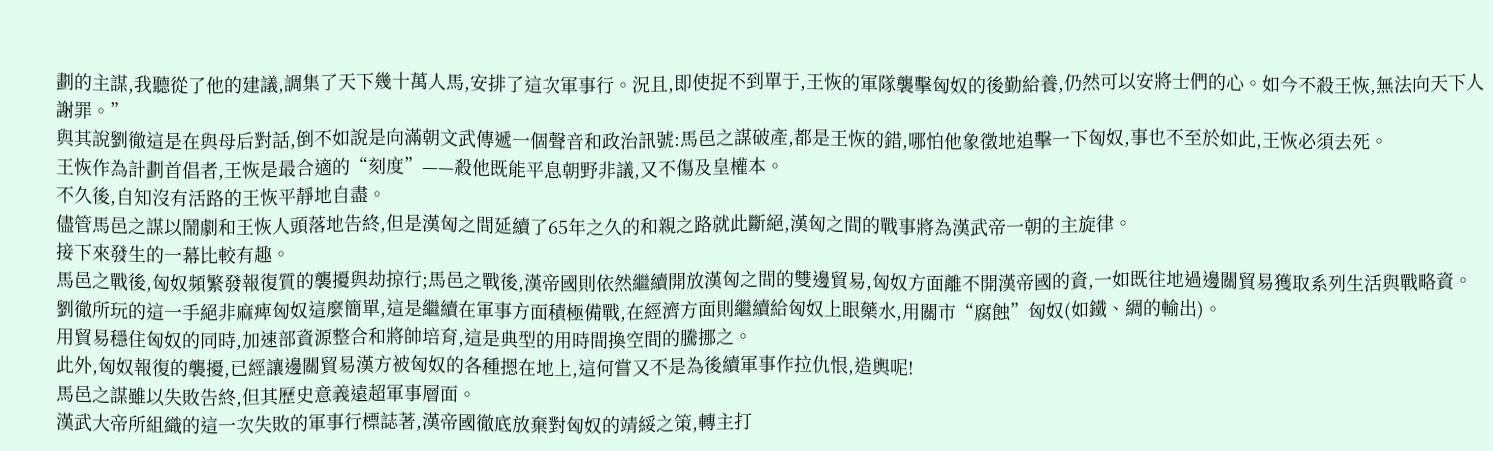劃的主謀,我聽從了他的建議,調集了天下幾十萬人馬,安排了這次軍事行。況且,即使捉不到單于,王恢的軍隊襲擊匈奴的後勤給養,仍然可以安將士們的心。如今不殺王恢,無法向天下人謝罪。”
與其說劉徹這是在與母后對話,倒不如說是向滿朝文武傳遞一個聲音和政治訊號:馬邑之謀破產,都是王恢的錯,哪怕他象徵地追擊一下匈奴,事也不至於如此,王恢必須去死。
王恢作為計劃首倡者,王恢是最合適的“刻度”——殺他既能平息朝野非議,又不傷及皇權本。
不久後,自知沒有活路的王恢平靜地自盡。
儘管馬邑之謀以鬧劇和王恢人頭落地告終,但是漢匈之間延續了65年之久的和親之路就此斷絕,漢匈之間的戰事將為漢武帝一朝的主旋律。
接下來發生的一幕比較有趣。
馬邑之戰後,匈奴頻繁發報復質的襲擾與劫掠行;馬邑之戰後,漢帝國則依然繼續開放漢匈之間的雙邊貿易,匈奴方面離不開漢帝國的資,一如既往地過邊關貿易獲取系列生活與戰略資。
劉徹所玩的這一手絕非麻痺匈奴這麼簡單,這是繼續在軍事方面積極備戰,在經濟方面則繼續給匈奴上眼藥水,用關市“腐蝕”匈奴(如鐵、綢的輸出)。
用貿易穩住匈奴的同時,加速部資源整合和將帥培育,這是典型的用時間換空間的騰挪之。
此外,匈奴報復的襲擾,已經讓邊關貿易漢方被匈奴的各種摁在地上,這何嘗又不是為後續軍事作拉仇恨,造輿呢!
馬邑之謀雖以失敗告終,但其歷史意義遠超軍事層面。
漢武大帝所組織的這一次失敗的軍事行標誌著,漢帝國徹底放棄對匈奴的靖綏之策,轉主打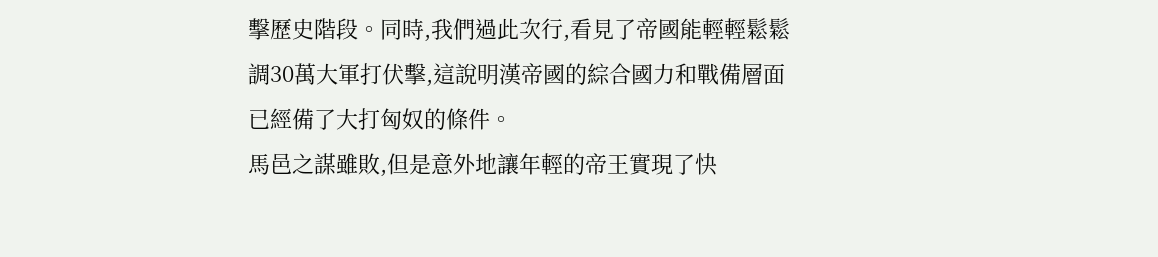擊歷史階段。同時,我們過此次行,看見了帝國能輕輕鬆鬆調30萬大軍打伏擊,這說明漢帝國的綜合國力和戰備層面已經備了大打匈奴的條件。
馬邑之謀雖敗,但是意外地讓年輕的帝王實現了快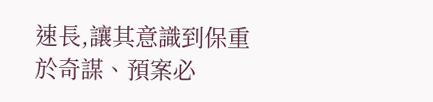速長,讓其意識到保重於奇謀、預案必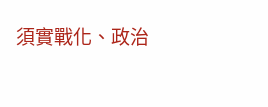須實戰化、政治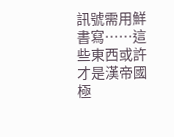訊號需用鮮書寫……這些東西或許才是漢帝國極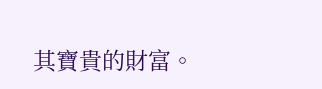其寶貴的財富。